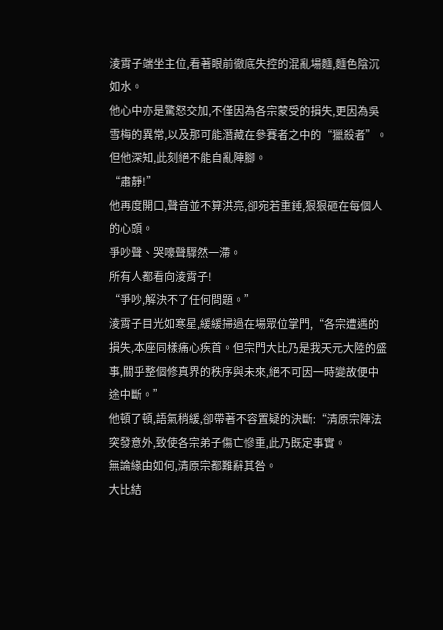淩霄子端坐主位,看著眼前徹底失控的混亂場麵,麵色陰沉如水。
他心中亦是驚怒交加,不僅因為各宗蒙受的損失,更因為吳雪梅的異常,以及那可能潛藏在參賽者之中的“獵殺者”。
但他深知,此刻絕不能自亂陣腳。
“肅靜!”
他再度開口,聲音並不算洪亮,卻宛若重錘,狠狠砸在每個人的心頭。
爭吵聲、哭嚎聲驟然一滯。
所有人都看向淩霄子!
“爭吵,解決不了任何問題。”
淩霄子目光如寒星,緩緩掃過在場眾位掌門,“各宗遭遇的損失,本座同樣痛心疾首。但宗門大比乃是我天元大陸的盛事,關乎整個修真界的秩序與未來,絕不可因一時變故便中途中斷。”
他頓了頓,語氣稍緩,卻帶著不容置疑的決斷:“清原宗陣法突發意外,致使各宗弟子傷亡慘重,此乃既定事實。
無論緣由如何,清原宗都難辭其咎。
大比結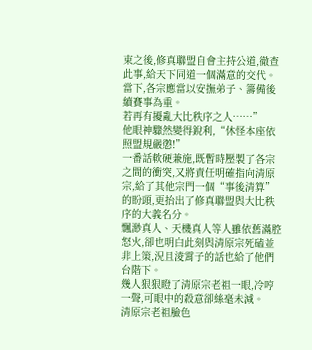束之後,修真聯盟自會主持公道,徹查此事,給天下同道一個滿意的交代。
當下,各宗應當以安撫弟子、籌備後續賽事為重。
若再有擾亂大比秩序之人……”
他眼神驟然變得銳利,“休怪本座依照盟規嚴懲!”
一番話軟硬兼施,既暫時壓製了各宗之間的衝突,又將責任明確指向清原宗,給了其他宗門一個“事後清算”的盼頭,更抬出了修真聯盟與大比秩序的大義名分。
飄渺真人、天機真人等人雖依舊滿腔怒火,卻也明白此刻與清原宗死磕並非上策,況且淩霄子的話也給了他們台階下。
幾人狠狠瞪了清原宗老祖一眼,冷哼一聲,可眼中的殺意卻絲毫未減。
清原宗老祖臉色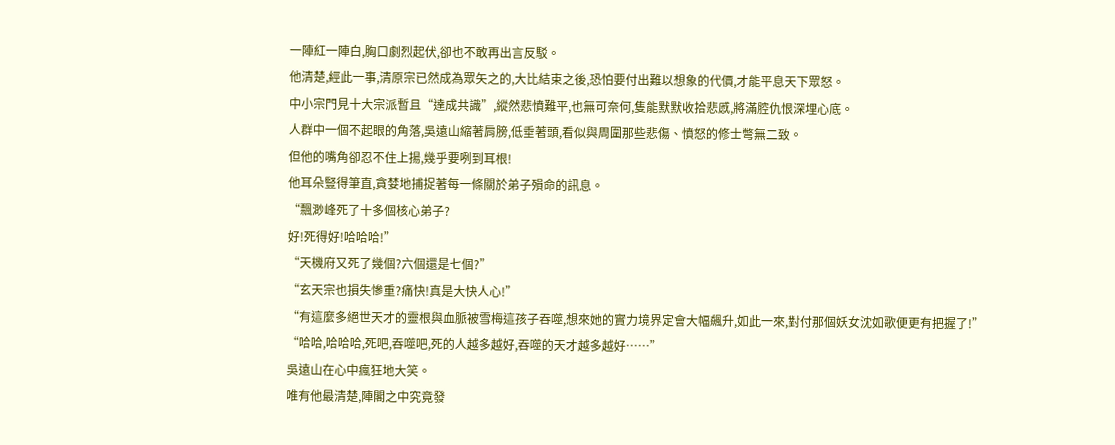一陣紅一陣白,胸口劇烈起伏,卻也不敢再出言反駁。
他清楚,經此一事,清原宗已然成為眾矢之的,大比結束之後,恐怕要付出難以想象的代價,才能平息天下眾怒。
中小宗門見十大宗派暫且“達成共識”,縱然悲憤難平,也無可奈何,隻能默默收拾悲慼,將滿腔仇恨深埋心底。
人群中一個不起眼的角落,吳遠山縮著肩膀,低垂著頭,看似與周圍那些悲傷、憤怒的修士彆無二致。
但他的嘴角卻忍不住上揚,幾乎要咧到耳根!
他耳朵豎得筆直,貪婪地捕捉著每一條關於弟子殞命的訊息。
“飄渺峰死了十多個核心弟子?
好!死得好!哈哈哈!”
“天機府又死了幾個?六個還是七個?”
“玄天宗也損失慘重?痛快!真是大快人心!”
“有這麼多絕世天才的靈根與血脈被雪梅這孩子吞噬,想來她的實力境界定會大幅飆升,如此一來,對付那個妖女沈如歌便更有把握了!”
“哈哈,哈哈哈,死吧,吞噬吧,死的人越多越好,吞噬的天才越多越好……”
吳遠山在心中瘋狂地大笑。
唯有他最清楚,陣閣之中究竟發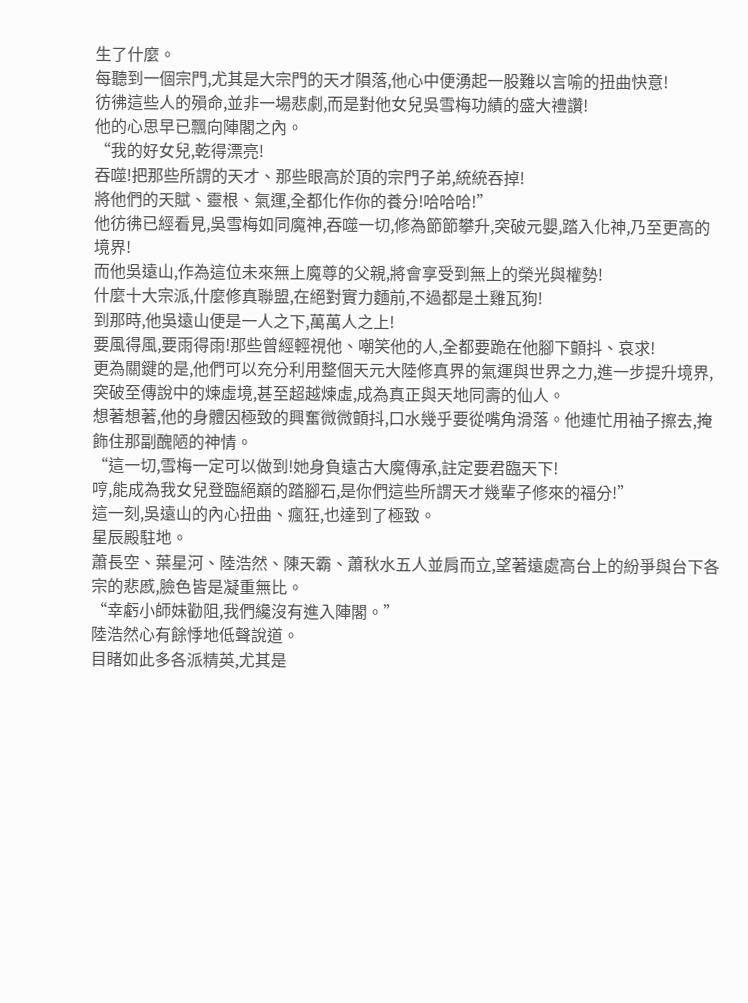生了什麼。
每聽到一個宗門,尤其是大宗門的天才隕落,他心中便湧起一股難以言喻的扭曲快意!
彷彿這些人的殞命,並非一場悲劇,而是對他女兒吳雪梅功績的盛大禮讚!
他的心思早已飄向陣閣之內。
“我的好女兒,乾得漂亮!
吞噬!把那些所謂的天才、那些眼高於頂的宗門子弟,統統吞掉!
將他們的天賦、靈根、氣運,全都化作你的養分!哈哈哈!”
他彷彿已經看見,吳雪梅如同魔神,吞噬一切,修為節節攀升,突破元嬰,踏入化神,乃至更高的境界!
而他吳遠山,作為這位未來無上魔尊的父親,將會享受到無上的榮光與權勢!
什麼十大宗派,什麼修真聯盟,在絕對實力麵前,不過都是土雞瓦狗!
到那時,他吳遠山便是一人之下,萬萬人之上!
要風得風,要雨得雨!那些曾經輕視他、嘲笑他的人,全都要跪在他腳下顫抖、哀求!
更為關鍵的是,他們可以充分利用整個天元大陸修真界的氣運與世界之力,進一步提升境界,突破至傳說中的煉虛境,甚至超越煉虛,成為真正與天地同壽的仙人。
想著想著,他的身體因極致的興奮微微顫抖,口水幾乎要從嘴角滑落。他連忙用袖子擦去,掩飾住那副醜陋的神情。
“這一切,雪梅一定可以做到!她身負遠古大魔傳承,註定要君臨天下!
哼,能成為我女兒登臨絕巔的踏腳石,是你們這些所謂天才幾輩子修來的福分!”
這一刻,吳遠山的內心扭曲、瘋狂,也達到了極致。
星辰殿駐地。
蕭長空、葉星河、陸浩然、陳天霸、蕭秋水五人並肩而立,望著遠處高台上的紛爭與台下各宗的悲慼,臉色皆是凝重無比。
“幸虧小師妹勸阻,我們纔沒有進入陣閣。”
陸浩然心有餘悸地低聲說道。
目睹如此多各派精英,尤其是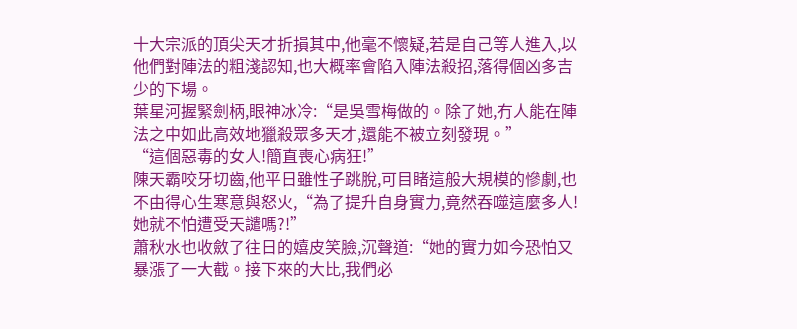十大宗派的頂尖天才折損其中,他毫不懷疑,若是自己等人進入,以他們對陣法的粗淺認知,也大概率會陷入陣法殺招,落得個凶多吉少的下場。
葉星河握緊劍柄,眼神冰冷:“是吳雪梅做的。除了她,冇人能在陣法之中如此高效地獵殺眾多天才,還能不被立刻發現。”
“這個惡毒的女人!簡直喪心病狂!”
陳天霸咬牙切齒,他平日雖性子跳脫,可目睹這般大規模的慘劇,也不由得心生寒意與怒火,“為了提升自身實力,竟然吞噬這麼多人!她就不怕遭受天譴嗎?!”
蕭秋水也收斂了往日的嬉皮笑臉,沉聲道:“她的實力如今恐怕又暴漲了一大截。接下來的大比,我們必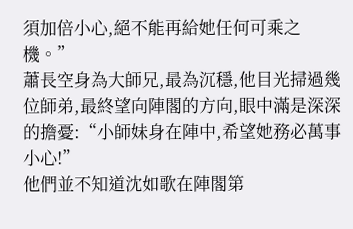須加倍小心,絕不能再給她任何可乘之機。”
蕭長空身為大師兄,最為沉穩,他目光掃過幾位師弟,最終望向陣閣的方向,眼中滿是深深的擔憂:“小師妹身在陣中,希望她務必萬事小心!”
他們並不知道沈如歌在陣閣第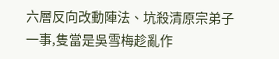六層反向改動陣法、坑殺清原宗弟子一事,隻當是吳雪梅趁亂作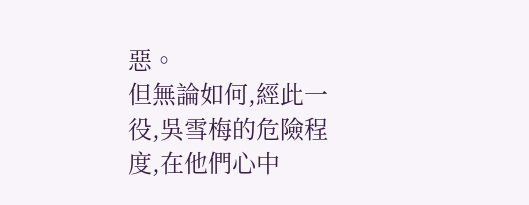惡。
但無論如何,經此一役,吳雪梅的危險程度,在他們心中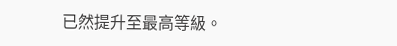已然提升至最高等級。